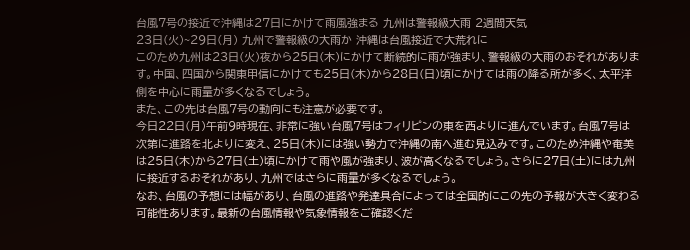台風7号の接近で沖縄は27日にかけて雨風強まる 九州は警報級大雨 2週間天気
23日(火)~29日(月) 九州で警報級の大雨か 沖縄は台風接近で大荒れに
このため九州は23日(火)夜から25日(木)にかけて断続的に雨が強まり、警報級の大雨のおそれがあります。中国、四国から関東甲信にかけても25日(木)から28日(日)頃にかけては雨の降る所が多く、太平洋側を中心に雨量が多くなるでしょう。
また、この先は台風7号の動向にも注意が必要です。
今日22日(月)午前9時現在、非常に強い台風7号はフィリピンの東を西よりに進んでいます。台風7号は次第に進路を北よりに変え、25日(木)には強い勢力で沖縄の南へ進む見込みです。このため沖縄や奄美は25日(木)から27日(土)頃にかけて雨や風が強まり、波が高くなるでしょう。さらに27日(土)には九州に接近するおそれがあり、九州ではさらに雨量が多くなるでしょう。
なお、台風の予想には幅があり、台風の進路や発達具合によっては全国的にこの先の予報が大きく変わる可能性あります。最新の台風情報や気象情報をご確認くだ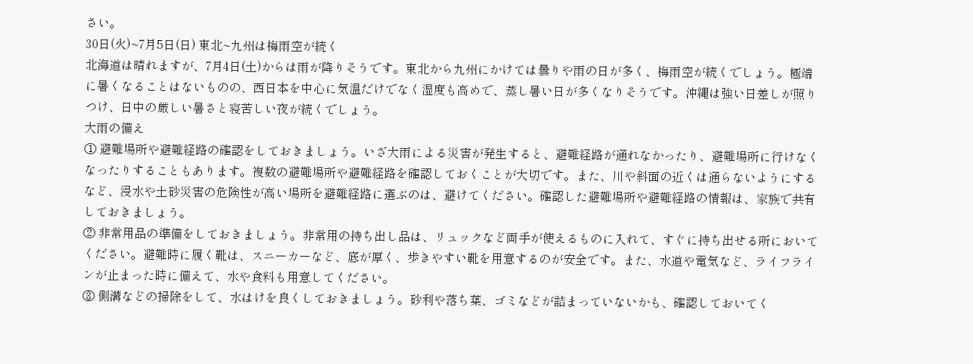さい。
30日(火)~7月5日(日) 東北~九州は梅雨空が続く
北海道は晴れますが、7月4日(土)からは雨が降りそうです。東北から九州にかけては曇りや雨の日が多く、梅雨空が続くでしょう。極端に暑くなることはないものの、西日本を中心に気温だけでなく湿度も高めで、蒸し暑い日が多くなりそうです。沖縄は強い日差しが照りつけ、日中の厳しい暑さと寝苦しい夜が続くでしょう。
大雨の備え
① 避難場所や避難経路の確認をしておきましょう。いざ大雨による災害が発生すると、避難経路が通れなかったり、避難場所に行けなくなったりすることもあります。複数の避難場所や避難経路を確認しておくことが大切です。また、川や斜面の近くは通らないようにするなど、浸水や土砂災害の危険性が高い場所を避難経路に選ぶのは、避けてください。確認した避難場所や避難経路の情報は、家族で共有しておきましょう。
② 非常用品の準備をしておきましょう。非常用の持ち出し品は、リュックなど両手が使えるものに入れて、すぐに持ち出せる所においてください。避難時に履く靴は、スニーカーなど、底が厚く、歩きやすい靴を用意するのが安全です。また、水道や電気など、ライフラインが止まった時に備えて、水や食料も用意してください。
③ 側溝などの掃除をして、水はけを良くしておきましょう。砂利や落ち葉、ゴミなどが詰まっていないかも、確認しておいてく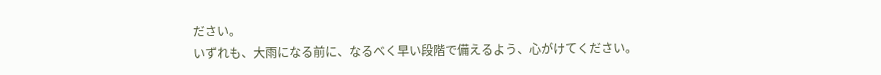ださい。
いずれも、大雨になる前に、なるべく早い段階で備えるよう、心がけてください。